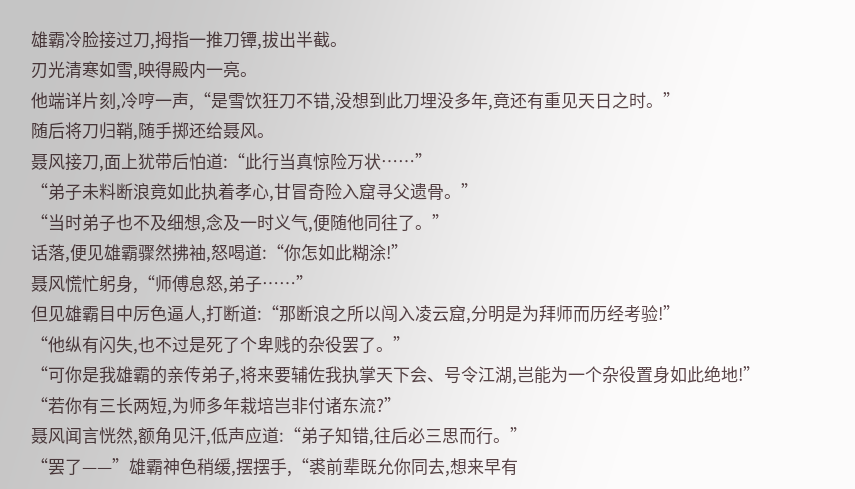雄霸冷脸接过刀,拇指一推刀镡,拔出半截。
刃光清寒如雪,映得殿内一亮。
他端详片刻,冷哼一声,“是雪饮狂刀不错,没想到此刀埋没多年,竟还有重见天日之时。”
随后将刀归鞘,随手掷还给聂风。
聂风接刀,面上犹带后怕道:“此行当真惊险万状……”
“弟子未料断浪竟如此执着孝心,甘冒奇险入窟寻父遗骨。”
“当时弟子也不及细想,念及一时义气,便随他同往了。”
话落,便见雄霸骤然拂袖,怒喝道:“你怎如此糊涂!”
聂风慌忙躬身,“师傅息怒,弟子……”
但见雄霸目中厉色逼人,打断道:“那断浪之所以闯入凌云窟,分明是为拜师而历经考验!”
“他纵有闪失,也不过是死了个卑贱的杂役罢了。”
“可你是我雄霸的亲传弟子,将来要辅佐我执掌天下会、号令江湖,岂能为一个杂役置身如此绝地!”
“若你有三长两短,为师多年栽培岂非付诸东流?”
聂风闻言恍然,额角见汗,低声应道:“弟子知错,往后必三思而行。”
“罢了——”雄霸神色稍缓,摆摆手,“裘前辈既允你同去,想来早有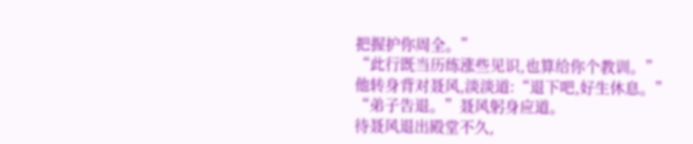把握护你周全。”
“此行既当历练涨些见识,也算给你个教训。”
他转身背对聂风,淡淡道:“退下吧,好生休息。”
“弟子告退。”聂风躬身应道。
待聂风退出殿堂不久,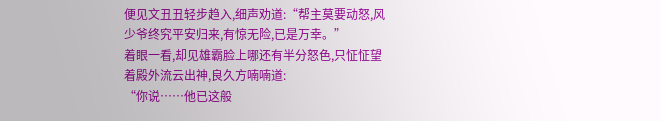便见文丑丑轻步趋入,细声劝道:“帮主莫要动怒,风少爷终究平安归来,有惊无险,已是万幸。”
着眼一看,却见雄霸脸上哪还有半分怒色,只怔怔望着殿外流云出神,良久方喃喃道:
“你说……他已这般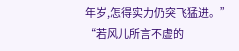年岁,怎得实力仍突飞猛进。”
“若风儿所言不虚的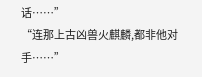话……”
“连那上古凶兽火麒麟,都非他对手……”